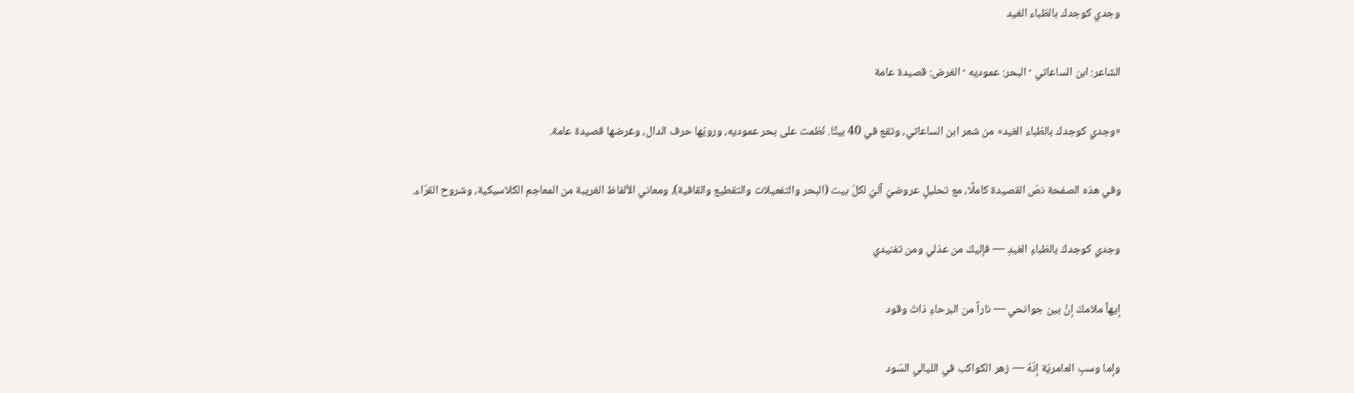وجدي كوجدك بالظباء الغيد

الشاعر: ابن الساعاتي · البحر: عموديه · الغرض: قصيدة عامة

«وجدي كوجدك بالظباء الغيد» من شعر ابن الساعاتي، وتقع في 40 بيتًا. نُظمت على بحر عموديه، ورويّها حرف الدال، وغرضها قصيدة عامة.

وفي هذه الصفحة نصّ القصيدة كاملًا، مع تحليلٍ عروضيّ آليّ لكلّ بيت (البحر والتفعيلات والتقطيع والقافية)، ومعاني الألفاظ الغريبة من المعاجم الكلاسيكية، وشروح القرّاء.

وجدي كوجدكَ بالظباءِ الغيدِ — فإليكَ من عذلي ومن تفنيدي

إيهاً ملامكَ إنَّ بين جوانحي — ناراً من البرحاءِ ذاتَ وقود

وإما وسبِ العامريّة إنّهُ — زهر الكواكب في الليالي السّود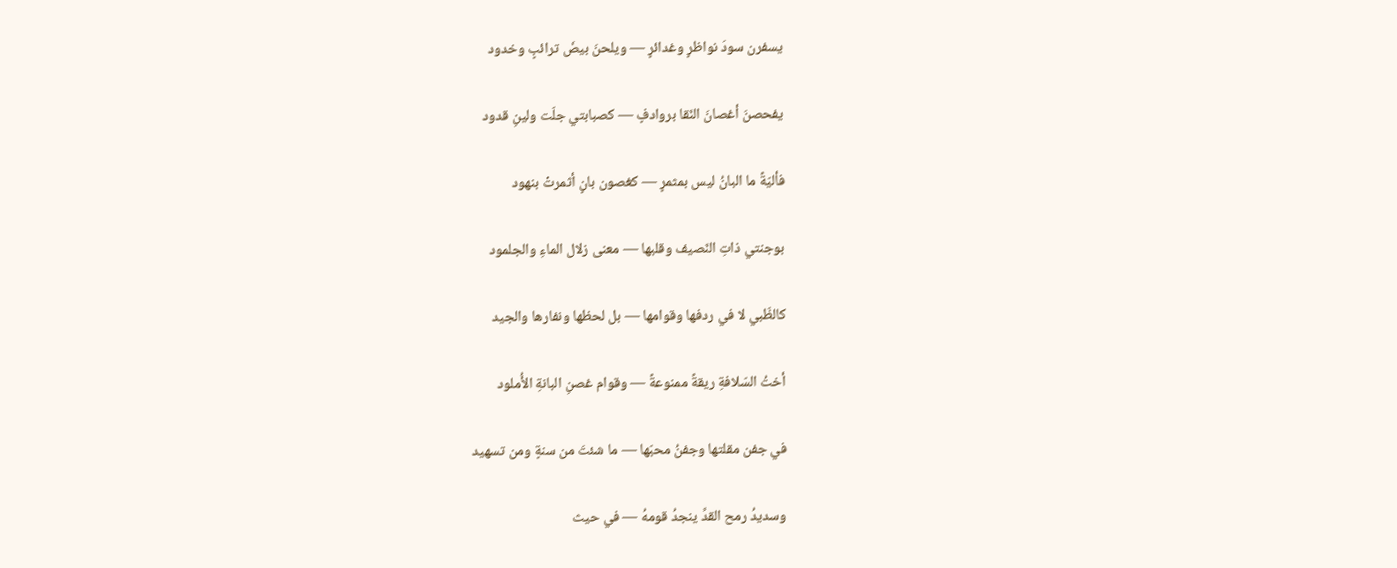يسفرن سودَ نواظرٍ وغدائرٍ — ويلحنَ بيضَ ترائبٍ وخدود

يفحصنَ أغصانَ النّقا بروادفٍ — كصبابتي جلّت ولينِ قدود

فأليّةً ما البانُ ليس بمثمرٍ — كغصون بانٍ أثمرتْ بنهود

بوجنتي ذاتِ النّصيف وقلبها — معنى زلال الماءِ والجلمود

كالظّبي لا في ردفها وقوامها — بل لحظها ونفارها والجيد

أختُ السّلافةِ ريقةً ممنوعةً — وقوام غصنِ البانةِ الأُملود

في جفن مقلتها وجفنُ محبّها — ما شئتَ من سنةٍ ومن تسهيد

وسديدُ رمح القدِّ ينجدُ قومهُ — في حيث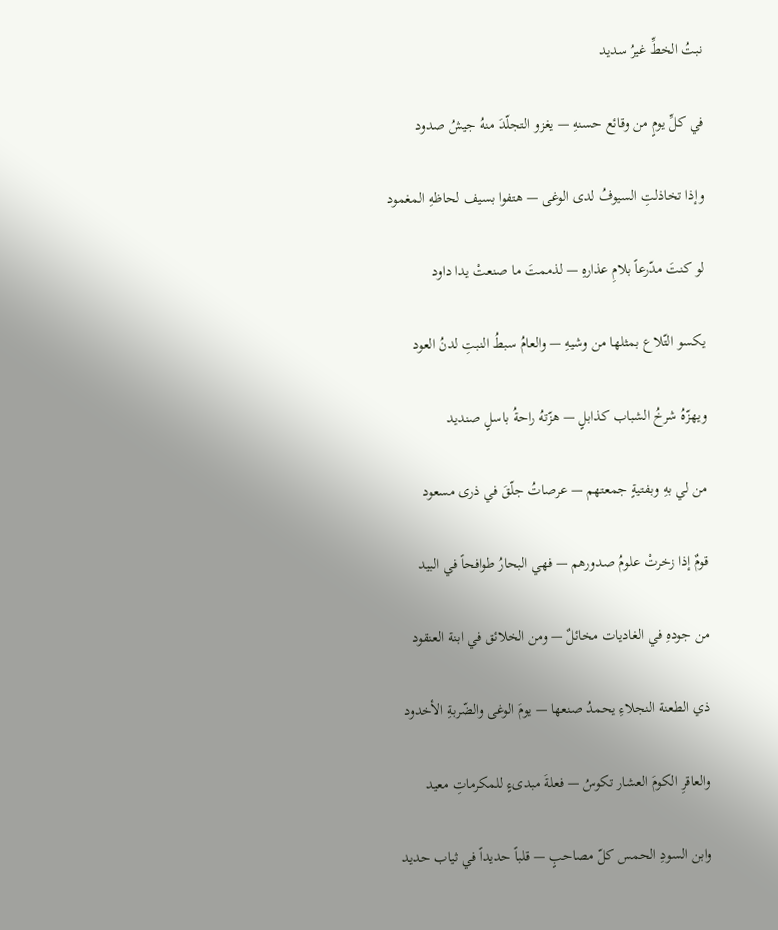نبتُ الخطِّ غيرُ سديد

في كلِّ يومٍ من وقائع حسنهِ — يغزو التجلّدَ منهُ جيشُ صدود

وإذا تخاذلتِ السيوفُ لدى الوغى — هتفوا بسيف لحاظهِ المغمود

لو كنتَ مدّرعاً بلامِ عذارهِ — لذممتَ ما صنعتْ يدا داود

يكسو التّلاع بمثلها من وشيهِ — والعامُ سبطُ النبتِ لدنُ العود

ويهزّهُ شرخُ الشباب كذابلٍ — هزّتهُ راحةُ باسلٍ صنديد

من لي بهِ وبفتيةٍ جمعتهم — عرصاتُ جلّقَ في ذرى مسعود

قومٌ إذا زخرتْ علومُ صدورهم — فهي البحارُ طوافحاً في البيد

من جودهِ في الغاديات مخائلٌ — ومن الخلائق في ابنة العنقود

ذي الطعنة النجلاءِ يحمدُ صنعها — يومَ الوغى والضّربةِ الأخدود

والعاقرِ الكومَ العشار تكوسُ — فعلةَ مبدىءٍ للمكرماتِ معيد

وابن السودِ الحمس كلّ مصاحبٍ — قلباً حديداً في ثياب حديد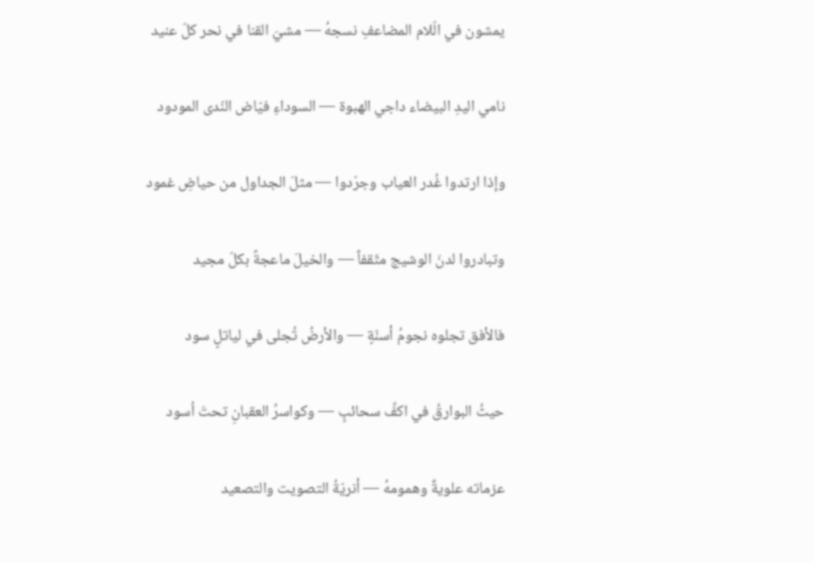يمشون في الّلام المضاعفِ نسجهُ — مشيَ القنا في نحر كلّ عنيد

نامي اليدِ البيضاء داجي الهبوة — السوداءِ فيّاض النّدى المودود

وإذا ارتدوا غُدر العياب وجرّدوا — مثلَ الجداول من حياضِ غمود

وتبادروا لدنَ الوشيج مثَقفاً — والخيلَ ماعجةً بكلّ مجيد

فالأفق تجلوه نجومُ أسنّةٍ — والأرضُ تُجلى في لياتلٍ سود

حيثُ البوارقُ في اكفِّ سحائبٍ — وكواسرُ العقبانِ تحتَ اُسود

عزماته علويةٌ وهمومهُ — أنريّةُ التصويت والتصعيد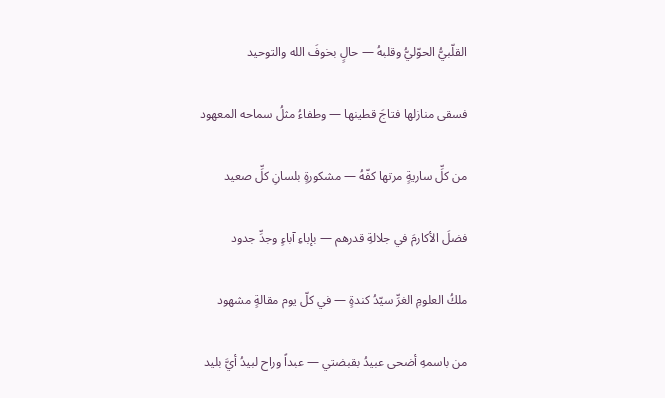القلّبيُّ الحوّليُّ وقلبهُ — حالٍ بخوفَ الله والتوحيد

فسقى منازلها فتاجَ قطينها — وطفاءُ مثلُ سماحه المعهود

من كلِّ ساريةٍ مرتها كفّهُ — مشكورةٍ بلسانِ كلِّ صعيد

فضلَ الأكارمَ في جلالةِ قدرهم — بإباءِ آباءٍ وجدِّ جدود

ملكُ العلومِ الغرِّ سيّدُ كندةٍ — في كلّ يوم مقالةٍ مشهود

من باسمهِ أضحى عبيدُ بقبضتي — عبداً وراح لبيدُ أيَّ بليد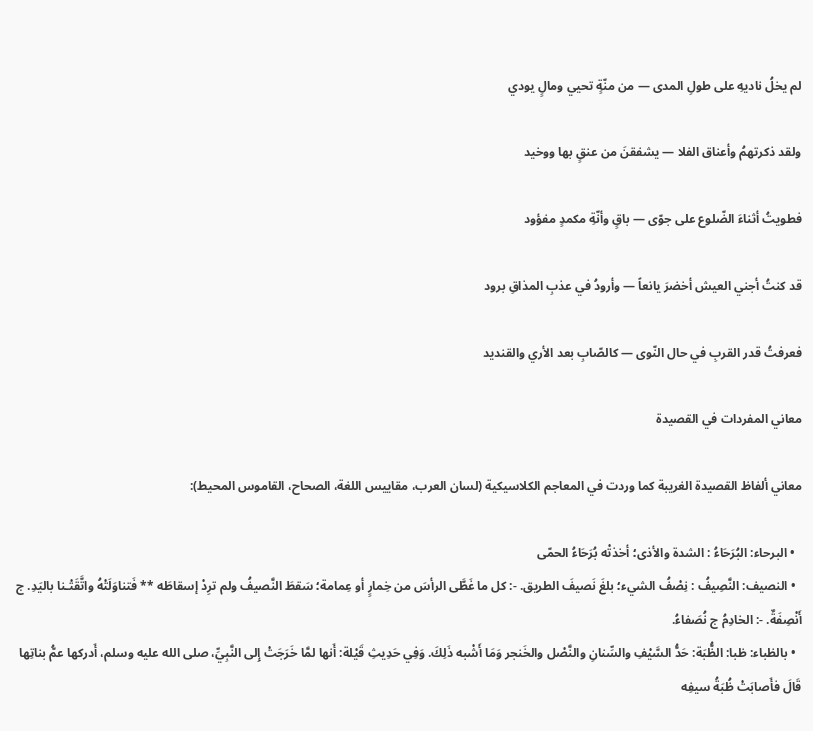لم يخلُ ناديهِ على طولِ المدى — من منّةٍ تحيي ومالٍ يودي

ولقد ذكرتهمُ وأعناق الفلا — يشفقنَ من عنقٍ بها ووخيد

فطويتُ أثناءَ الضّلوع على جوّى — باقٍ وأنّةِ مكمدٍ مفؤود

قد كنتُ أجني العيش أخضرَ يانعاً — وأرودُ في عذبِ المذاقِ برود

فعرفتُ قدر القربِ في حال النّوى — كالصّابِ بعد الأري والقنديد

معاني المفردات في القصيدة

معاني ألفاظ القصيدة الغريبة كما وردت في المعاجم الكلاسيكية (لسان العرب، مقاييس اللغة، الصحاح، القاموس المحيط):

  • البرحاء: البُرَحَاءُ : الشدة والأذى؛ أخذتْه بُرَحَاءُ الحمّى
  • النصيف: النَّصِيفُ : نِصْفُ الشيء؛ بلغَ نَصيفَ الطريق. -: كل ما غَطَّى الرأسَ من خِمارٍ أو عِمامة؛ سَقطَ النَّصيفُ ولم ترِدْ إسقاطَه ** فَتناوَلَتْهُ واتَّقَتْـنا باليَدِ. ج أَنْصِفَةٌ. -: الخادِمُ ج نُصَفاءُ.
  • بالظباء: ظبا: الظُّبَة: حَدُّ السَّيْفِ والسِّنانِ والنَّصْل والخَنجر وَمَا أَشْبه ذَلِكَ. وَفِي حَدِيثِ قَيْلة: أَنها لمَّا خَرَجَتْ إِلى النَّبِيِّ، صلى الله عليه وسلم، أَدركها عمُّ بناتِها قَالَ فأَصابَتْ ظُبَةُ سيفِه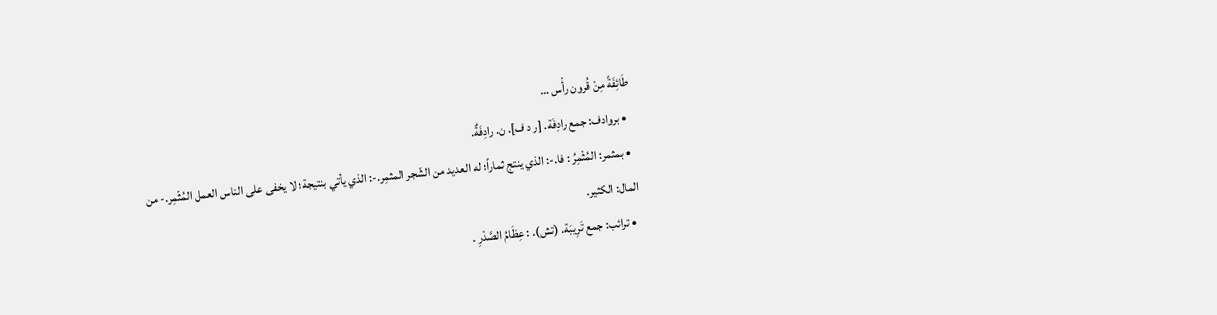طَائِفَةً مِنْ قُرون رأْس …
  • بروادف: جمع رادِفَة. [ر د ف]. ن. رادِفَةٌ.
  • بمثمر: المُثْمِرُ : فا.-: الذي ينتج ثماراً؛ له العديد من الشّجر المثمِر.-: الذي يأتي بنتيجة؛ لا يخفى على الناس العمل المُثْمِر.- من المال: الكثير.
  • ترائب: جمع تَرِيبَة. (تش). : عِظَامُ الصَّدْرِ .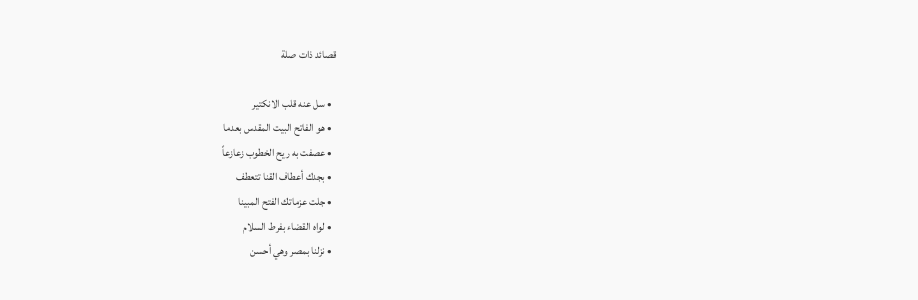قصائد ذات صلة

  • سل عنه قلب الانكتير
  • هو الفاتح البيت المقدس بعدما
  • عصفت به ريح الخطوب زعازعاً
  • بجدك أعطاف القنا تتعطف
  • جلت عزماتك الفتح المبينا
  • لواه القضاء بفرط السلام
  • نزلنا بمصر وهي أحسن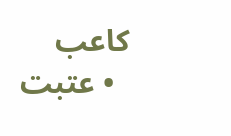كاعب
  • عتبت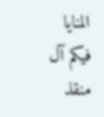المنايا فيكم آل منقذ